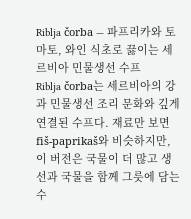Riblja čorba — 파프리카와 토마토, 와인 식초로 끓이는 세르비아 민물생선 수프
Riblja čorba는 세르비아의 강과 민물생선 조리 문화와 깊게 연결된 수프다. 재료만 보면 fiš-paprikaš와 비슷하지만, 이 버전은 국물이 더 많고 생선과 국물을 함께 그릇에 담는 수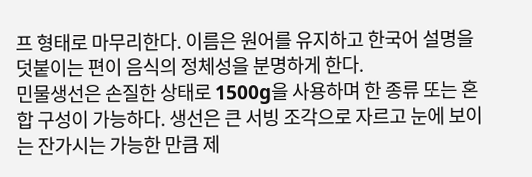프 형태로 마무리한다. 이름은 원어를 유지하고 한국어 설명을 덧붙이는 편이 음식의 정체성을 분명하게 한다.
민물생선은 손질한 상태로 1500g을 사용하며 한 종류 또는 혼합 구성이 가능하다. 생선은 큰 서빙 조각으로 자르고 눈에 보이는 잔가시는 가능한 만큼 제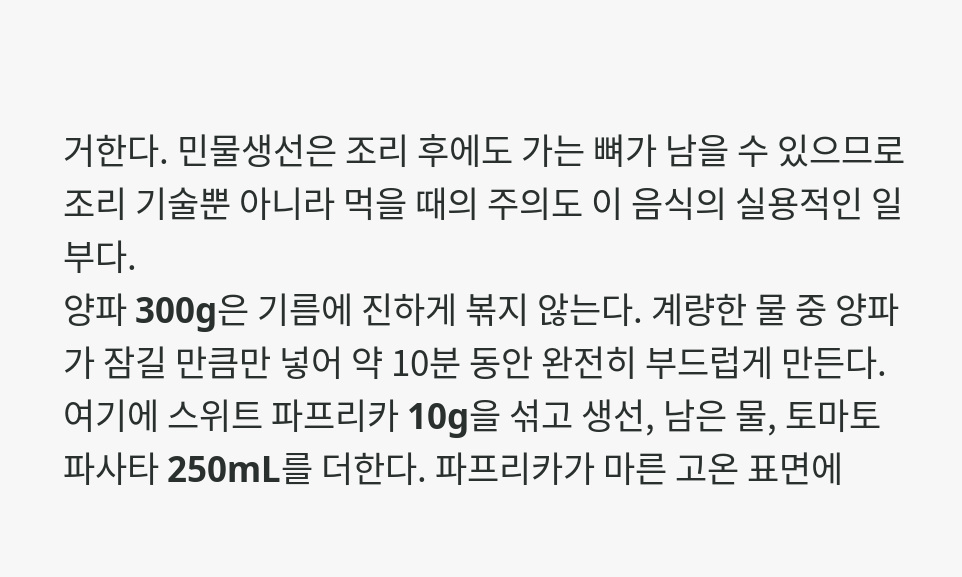거한다. 민물생선은 조리 후에도 가는 뼈가 남을 수 있으므로 조리 기술뿐 아니라 먹을 때의 주의도 이 음식의 실용적인 일부다.
양파 300g은 기름에 진하게 볶지 않는다. 계량한 물 중 양파가 잠길 만큼만 넣어 약 10분 동안 완전히 부드럽게 만든다. 여기에 스위트 파프리카 10g을 섞고 생선, 남은 물, 토마토 파사타 250mL를 더한다. 파프리카가 마른 고온 표면에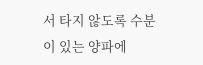서 타지 않도록 수분이 있는 양파에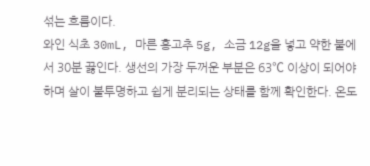섞는 흐름이다.
와인 식초 30mL, 마른 홍고추 5g, 소금 12g을 넣고 약한 불에서 30분 끓인다. 생선의 가장 두꺼운 부분은 63℃ 이상이 되어야 하며 살이 불투명하고 쉽게 분리되는 상태를 함께 확인한다. 온도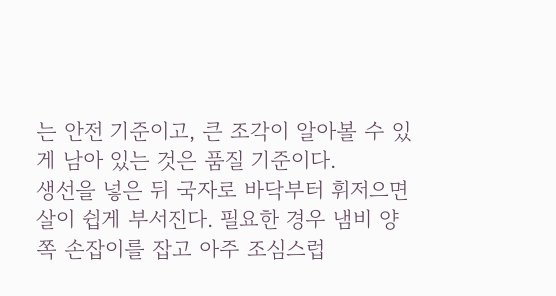는 안전 기준이고, 큰 조각이 알아볼 수 있게 남아 있는 것은 품질 기준이다.
생선을 넣은 뒤 국자로 바닥부터 휘저으면 살이 쉽게 부서진다. 필요한 경우 냄비 양쪽 손잡이를 잡고 아주 조심스럽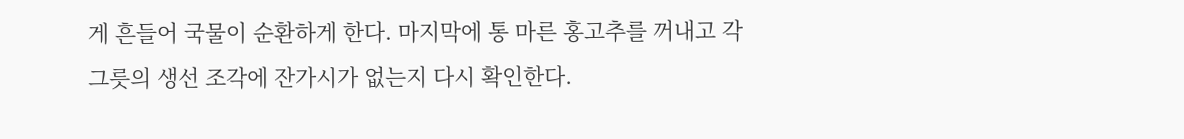게 흔들어 국물이 순환하게 한다. 마지막에 통 마른 홍고추를 꺼내고 각 그릇의 생선 조각에 잔가시가 없는지 다시 확인한다.